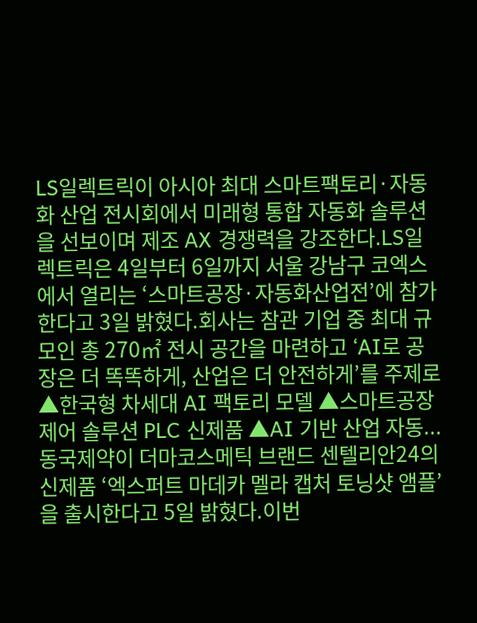LS일렉트릭이 아시아 최대 스마트팩토리·자동화 산업 전시회에서 미래형 통합 자동화 솔루션을 선보이며 제조 AX 경쟁력을 강조한다.LS일렉트릭은 4일부터 6일까지 서울 강남구 코엑스에서 열리는 ‘스마트공장·자동화산업전’에 참가한다고 3일 밝혔다.회사는 참관 기업 중 최대 규모인 총 270㎡ 전시 공간을 마련하고 ‘AI로 공장은 더 똑똑하게, 산업은 더 안전하게’를 주제로 ▲한국형 차세대 AI 팩토리 모델 ▲스마트공장 제어 솔루션 PLC 신제품 ▲AI 기반 산업 자동...
동국제약이 더마코스메틱 브랜드 센텔리안24의 신제품 ‘엑스퍼트 마데카 멜라 캡처 토닝샷 앰플’을 출시한다고 5일 밝혔다.이번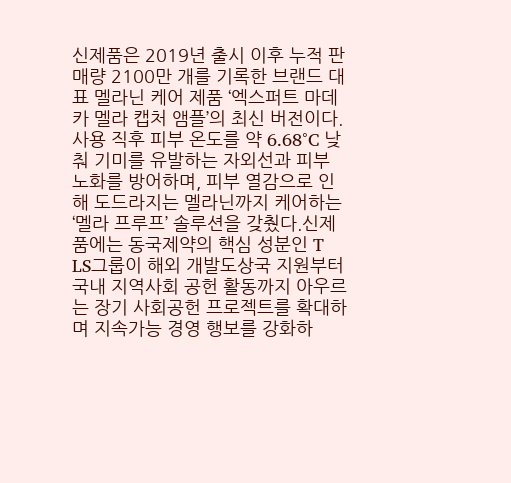신제품은 2019년 출시 이후 누적 판매량 2100만 개를 기록한 브랜드 대표 멜라닌 케어 제품 ‘엑스퍼트 마데카 멜라 캡처 앰플’의 최신 버전이다.사용 직후 피부 온도를 약 6.68°C 낮춰 기미를 유발하는 자외선과 피부 노화를 방어하며, 피부 열감으로 인해 도드라지는 멜라닌까지 케어하는 ‘멜라 프루프’ 솔루션을 갖췄다.신제품에는 동국제약의 핵심 성분인 T
LS그룹이 해외 개발도상국 지원부터 국내 지역사회 공헌 활동까지 아우르는 장기 사회공헌 프로젝트를 확대하며 지속가능 경영 행보를 강화하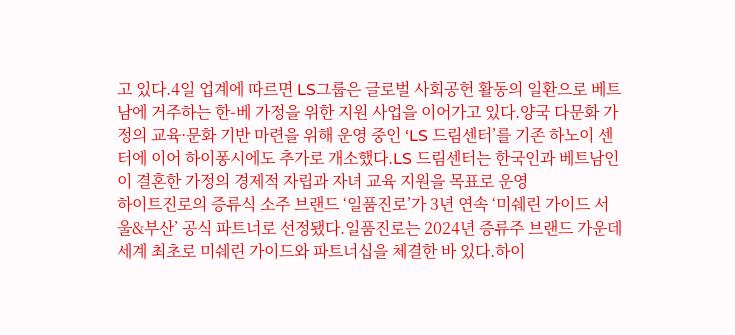고 있다.4일 업계에 따르면 LS그룹은 글로벌 사회공헌 활동의 일환으로 베트남에 거주하는 한-베 가정을 위한 지원 사업을 이어가고 있다.양국 다문화 가정의 교육·문화 기반 마련을 위해 운영 중인 ‘LS 드림센터’를 기존 하노이 센터에 이어 하이퐁시에도 추가로 개소했다.LS 드림센터는 한국인과 베트남인이 결혼한 가정의 경제적 자립과 자녀 교육 지원을 목표로 운영
하이트진로의 증류식 소주 브랜드 ‘일품진로’가 3년 연속 ‘미쉐린 가이드 서울&부산’ 공식 파트너로 선정됐다.일품진로는 2024년 증류주 브랜드 가운데 세계 최초로 미쉐린 가이드와 파트너십을 체결한 바 있다.하이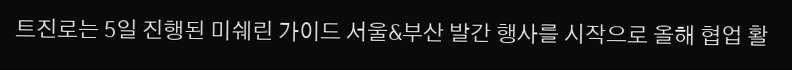트진로는 5일 진행된 미쉐린 가이드 서울&부산 발간 행사를 시작으로 올해 협업 활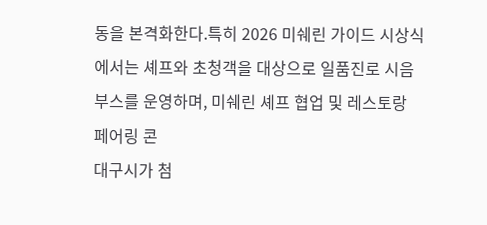동을 본격화한다.특히 2026 미쉐린 가이드 시상식에서는 셰프와 초청객을 대상으로 일품진로 시음 부스를 운영하며, 미쉐린 셰프 협업 및 레스토랑 페어링 콘
대구시가 첨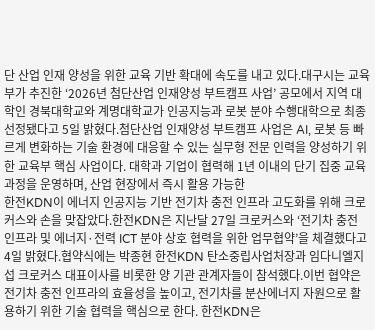단 산업 인재 양성을 위한 교육 기반 확대에 속도를 내고 있다.대구시는 교육부가 추진한 ‘2026년 첨단산업 인재양성 부트캠프 사업’ 공모에서 지역 대학인 경북대학교와 계명대학교가 인공지능과 로봇 분야 수행대학으로 최종 선정됐다고 5일 밝혔다.첨단산업 인재양성 부트캠프 사업은 AI, 로봇 등 빠르게 변화하는 기술 환경에 대응할 수 있는 실무형 전문 인력을 양성하기 위한 교육부 핵심 사업이다. 대학과 기업이 협력해 1년 이내의 단기 집중 교육과정을 운영하며, 산업 현장에서 즉시 활용 가능한
한전KDN이 에너지 인공지능 기반 전기차 충전 인프라 고도화를 위해 크로커스와 손을 맞잡았다.한전KDN은 지난달 27일 크로커스와 ‘전기차 충전 인프라 및 에너지·전력 ICT 분야 상호 협력을 위한 업무협약’을 체결했다고 4일 밝혔다.협약식에는 박종현 한전KDN 탄소중립사업처장과 임다니엘지섭 크로커스 대표이사를 비롯한 양 기관 관계자들이 참석했다.이번 협약은 전기차 충전 인프라의 효율성을 높이고, 전기차를 분산에너지 자원으로 활용하기 위한 기술 협력을 핵심으로 한다. 한전KDN은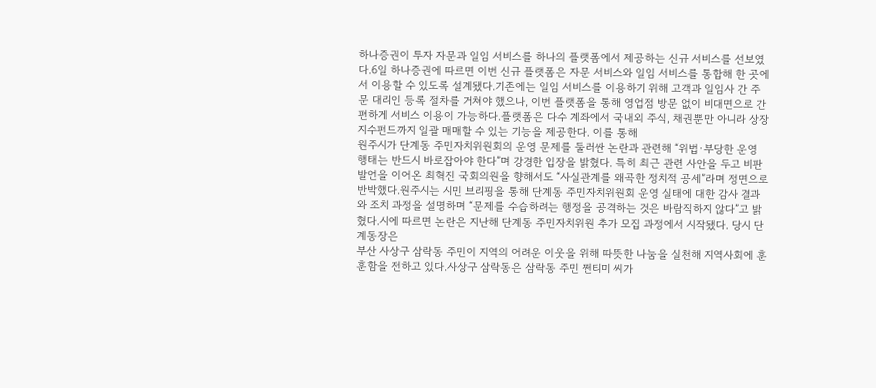하나증권이 투자 자문과 일임 서비스를 하나의 플랫폼에서 제공하는 신규 서비스를 선보였다.6일 하나증권에 따르면 이번 신규 플랫폼은 자문 서비스와 일임 서비스를 통합해 한 곳에서 이용할 수 있도록 설계됐다.기존에는 일임 서비스를 이용하기 위해 고객과 일임사 간 주문 대리인 등록 절차를 거쳐야 했으나, 이번 플랫폼을 통해 영업점 방문 없이 비대면으로 간편하게 서비스 이용이 가능하다.플랫폼은 다수 계좌에서 국내외 주식, 채권뿐만 아니라 상장지수펀드까지 일괄 매매할 수 있는 기능을 제공한다. 이를 통해
원주시가 단계동 주민자치위원회의 운영 문제를 둘러싼 논란과 관련해 “위법·부당한 운영 행태는 반드시 바로잡아야 한다”며 강경한 입장을 밝혔다. 특히 최근 관련 사안을 두고 비판 발언을 이어온 최혁진 국회의원을 향해서도 “사실관계를 왜곡한 정치적 공세”라며 정면으로 반박했다.원주시는 시민 브리핑을 통해 단계동 주민자치위원회 운영 실태에 대한 감사 결과와 조치 과정을 설명하며 “문제를 수습하려는 행정을 공격하는 것은 바람직하지 않다”고 밝혔다.시에 따르면 논란은 지난해 단계동 주민자치위원 추가 모집 과정에서 시작됐다. 당시 단계동장은
부산 사상구 삼락동 주민이 지역의 어려운 이웃을 위해 따뜻한 나눔을 실천해 지역사회에 훈훈함을 전하고 있다.사상구 삼락동은 삼락동 주민 쩐티미 씨가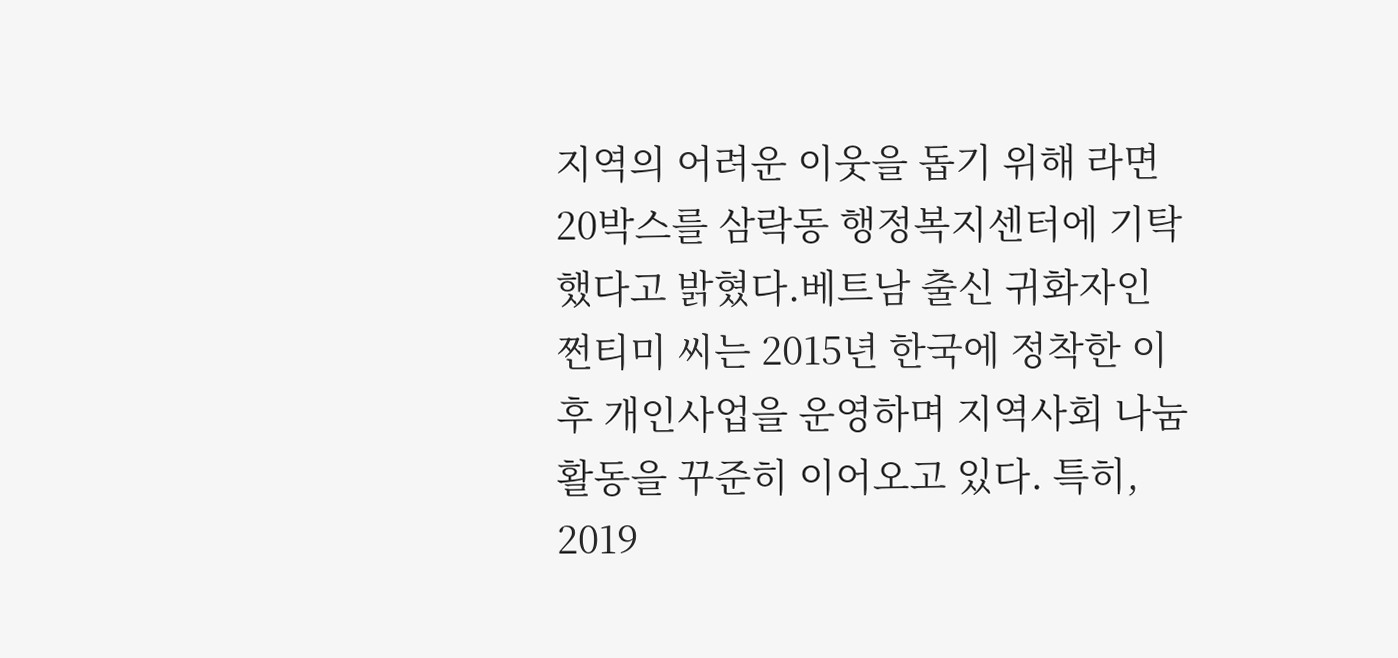지역의 어려운 이웃을 돕기 위해 라면 20박스를 삼락동 행정복지센터에 기탁했다고 밝혔다.베트남 출신 귀화자인 쩐티미 씨는 2015년 한국에 정착한 이후 개인사업을 운영하며 지역사회 나눔 활동을 꾸준히 이어오고 있다. 특히, 2019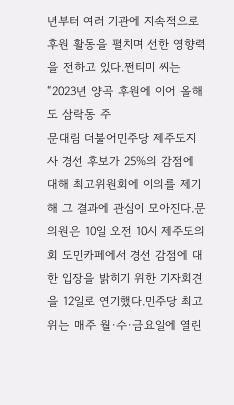년부터 여러 기관에 지속적으로 후원 활동을 펼치며 선한 영향력을 전하고 있다.쩐티미 씨는 “2023년 양곡 후원에 이어 올해도 삼락동 주
문대림 더불어민주당 제주도지사 경선 후보가 25%의 감점에 대해 최고위원회에 이의를 제기해 그 결과에 관심이 모아진다.문 의원은 10일 오전 10시 제주도의회 도민카페에서 경선 감점에 대한 입장을 밝히기 위한 기자회견을 12일로 연기했다.민주당 최고위는 매주 월·수·금요일에 열린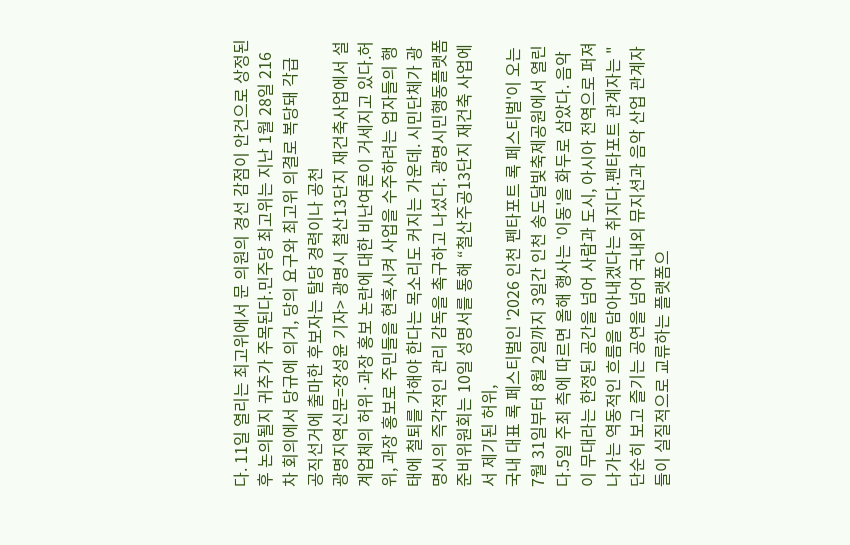다. 11일 열리는 최고위에서 문 의원의 경선 감점이 안건으로 상정된 후 논의될지 귀추가 주목된다.민주당 최고위는 지난 1월 28일 216차 회의에서 당규에 의거, 당의 요구와 최고위 의결로 복당돼 각급 공직선거에 출마한 후보자는 탈당 경력이나 공천
광명지역신문=장성윤 기자> 광명시 철산13단지 재건축사업에서 설계업체의 허위·과장 홍보 논란에 대한 비난여론이 거세지고 있다.허위, 과장 홍보로 주민들을 현혹시켜 사업을 수주하려는 업자들의 행태에 철퇴를 가해야 한다는 목소리도 커지는 가운데. 시민단체가 광명시의 즉각적인 관리 감독을 촉구하고 나섰다. 광명시민행동플랫폼 준비위원회는 10일 성명서를 통해 “철산주공13단지 재건축 사업에서 제기된 허위,
국내 대표 록 페스티벌인 '2026 인천 펜타포트 록 페스티벌'이 오는 7월 31일부터 8월 2일까지 3일간 인천 송도달빛축제공원에서 열린다.5일 주최 측에 따르면 올해 행사는 '이동'을 화두로 삼았다. 음악이 무대라는 한정된 공간을 넘어 사람과 도시, 아시아 전역으로 퍼져 나가는 역동적인 흐름을 담아내겠다는 취지다.펜타포트 관계자는 "단순히 보고 즐기는 공연을 넘어 국내외 뮤지션과 음악 산업 관계자들이 실질적으로 교류하는 플랫폼으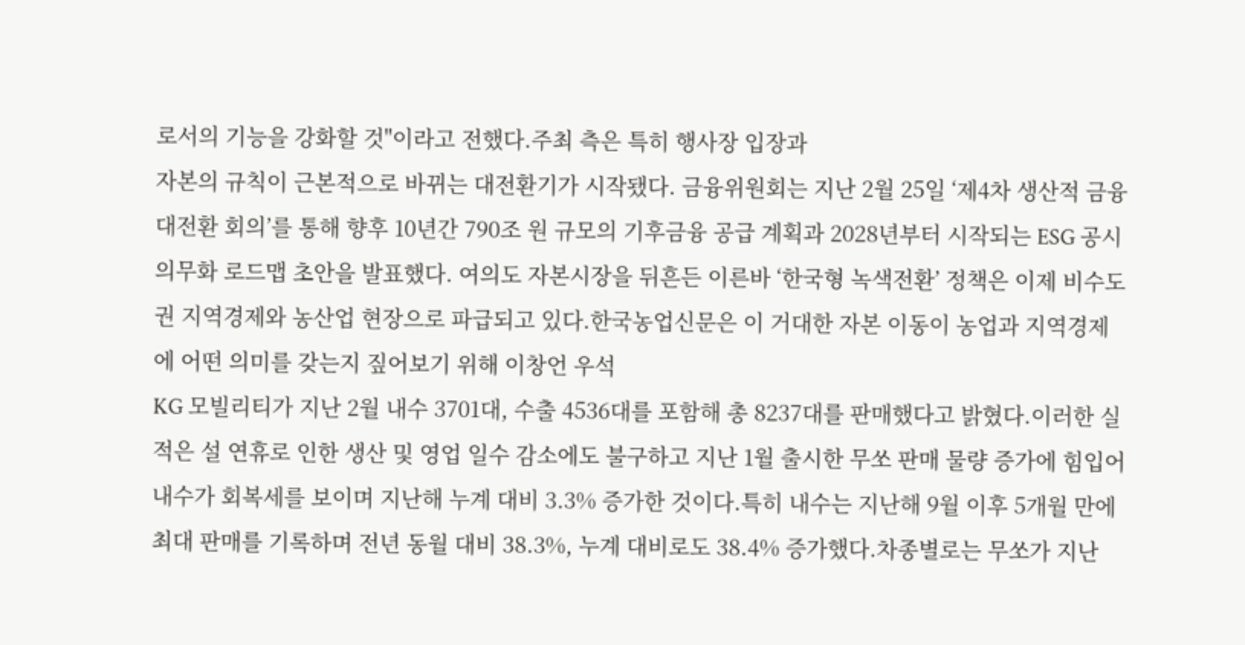로서의 기능을 강화할 것"이라고 전했다.주최 측은 특히 행사장 입장과
자본의 규칙이 근본적으로 바뀌는 대전환기가 시작됐다. 금융위원회는 지난 2월 25일 ‘제4차 생산적 금융 대전환 회의’를 통해 향후 10년간 790조 원 규모의 기후금융 공급 계획과 2028년부터 시작되는 ESG 공시 의무화 로드맵 초안을 발표했다. 여의도 자본시장을 뒤흔든 이른바 ‘한국형 녹색전환’ 정책은 이제 비수도권 지역경제와 농산업 현장으로 파급되고 있다.한국농업신문은 이 거대한 자본 이동이 농업과 지역경제에 어떤 의미를 갖는지 짚어보기 위해 이창언 우석
KG 모빌리티가 지난 2월 내수 3701대, 수출 4536대를 포함해 총 8237대를 판매했다고 밝혔다.이러한 실적은 설 연휴로 인한 생산 및 영업 일수 감소에도 불구하고 지난 1월 출시한 무쏘 판매 물량 증가에 힘입어 내수가 회복세를 보이며 지난해 누계 대비 3.3% 증가한 것이다.특히 내수는 지난해 9월 이후 5개월 만에 최대 판매를 기록하며 전년 동월 대비 38.3%, 누계 대비로도 38.4% 증가했다.차종별로는 무쏘가 지난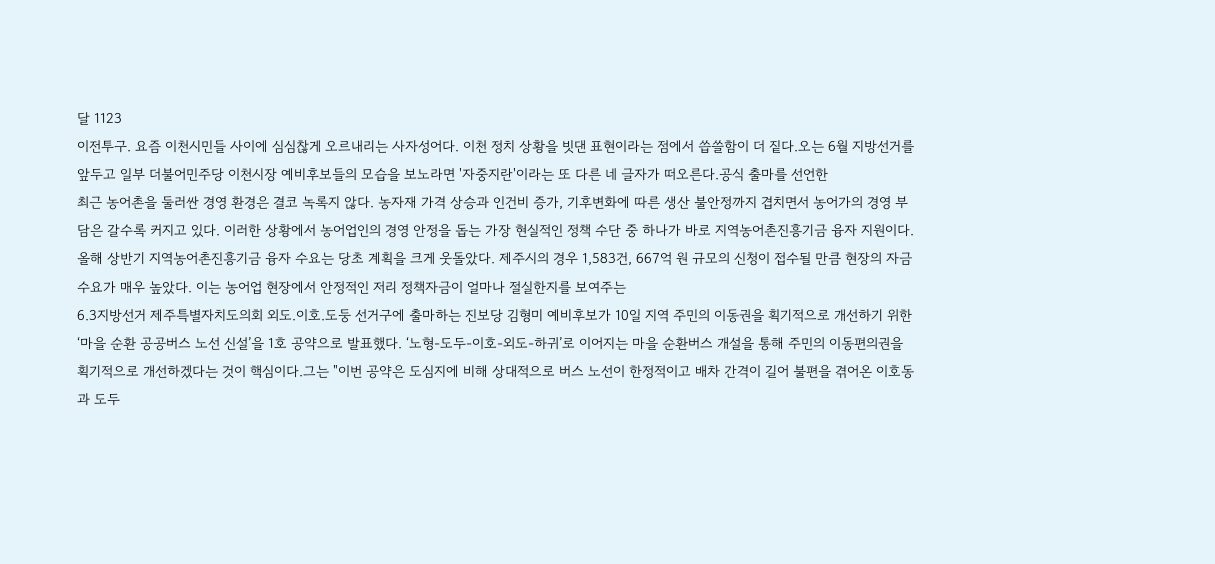달 1123
이전투구. 요즘 이천시민들 사이에 심심찮게 오르내리는 사자성어다. 이천 정치 상황을 빗댄 표현이라는 점에서 씁쓸함이 더 짙다.오는 6월 지방선거를 앞두고 일부 더불어민주당 이천시장 예비후보들의 모습을 보노라면 '자중지란'이라는 또 다른 네 글자가 떠오른다.공식 출마를 선언한
최근 농어촌을 둘러싼 경영 환경은 결코 녹록지 않다. 농자재 가격 상승과 인건비 증가, 기후변화에 따른 생산 불안정까지 겹치면서 농어가의 경영 부담은 갈수록 커지고 있다. 이러한 상황에서 농어업인의 경영 안정을 돕는 가장 현실적인 정책 수단 중 하나가 바로 지역농어촌진흥기금 융자 지원이다.올해 상반기 지역농어촌진흥기금 융자 수요는 당초 계획을 크게 웃돌았다. 제주시의 경우 1,583건, 667억 원 규모의 신청이 접수될 만큼 현장의 자금 수요가 매우 높았다. 이는 농어업 현장에서 안정적인 저리 정책자금이 얼마나 절실한지를 보여주는
6.3지방선거 제주특별자치도의회 외도.이호.도둥 선거구에 출마하는 진보당 김형미 예비후보가 10일 지역 주민의 이동권을 획기적으로 개선하기 위한 ‘마을 순환 공공버스 노선 신설’을 1호 공약으로 발표했다. ‘노형-도두-이호-외도-하귀’로 이어지는 마을 순환버스 개설을 통해 주민의 이동편의권을 획기적으로 개선하겠다는 것이 핵심이다.그는 "이번 공약은 도심지에 비해 상대적으로 버스 노선이 한정적이고 배차 간격이 길어 불편을 겪어온 이호동과 도두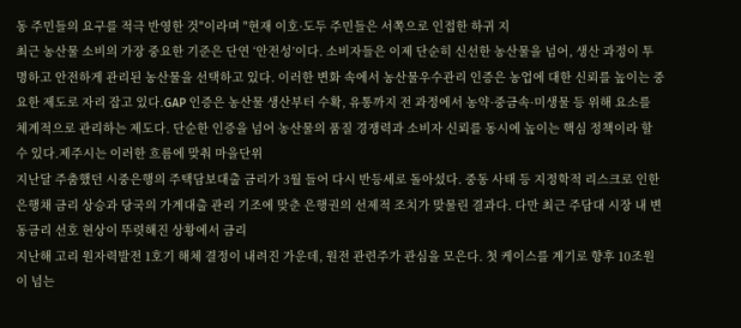동 주민들의 요구를 적극 반영한 것"이라며 "현재 이호·도두 주민들은 서쪽으로 인접한 하귀 지
최근 농산물 소비의 가장 중요한 기준은 단연 ‘안전성’이다. 소비자들은 이제 단순히 신선한 농산물을 넘어, 생산 과정이 투명하고 안전하게 관리된 농산물을 선택하고 있다. 이러한 변화 속에서 농산물우수관리 인증은 농업에 대한 신뢰를 높이는 중요한 제도로 자리 잡고 있다.GAP 인증은 농산물 생산부터 수확, 유통까지 전 과정에서 농약·중금속·미생물 등 위해 요소를 체계적으로 관리하는 제도다. 단순한 인증을 넘어 농산물의 품질 경쟁력과 소비자 신뢰를 동시에 높이는 핵심 정책이라 할 수 있다.제주시는 이러한 흐름에 맞춰 마을단위
지난달 주춤했던 시중은행의 주택담보대출 금리가 3월 들어 다시 반등세로 돌아섰다. 중동 사태 등 지정학적 리스크로 인한 은행채 금리 상승과 당국의 가계대출 관리 기조에 맞춘 은행권의 선제적 조치가 맞물린 결과다. 다만 최근 주담대 시장 내 변동금리 선호 현상이 뚜렷해진 상황에서 금리
지난해 고리 원자력발전 1호기 해체 결정이 내려진 가운데, 원전 관련주가 관심을 모은다. 첫 케이스를 계기로 향후 10조원이 넘는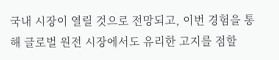국내 시장이 열릴 것으로 전망되고, 이번 경험을 통해 글로벌 원전 시장에서도 유리한 고지를 점할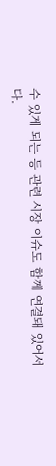수 있게 되는 등 관련 시장 이슈도 함께 연결돼 있어서다.